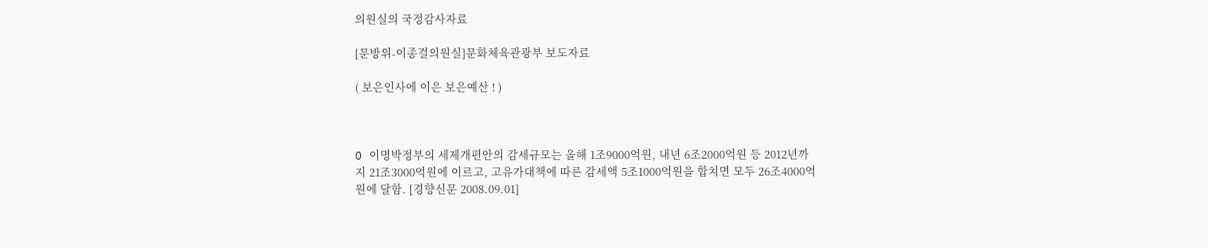의원실의 국정감사자료

[문방위-이종걸의원실]문화체육관광부 보도자료

( 보은인사에 이은 보은예산 ! )



O 이명박정부의 세제개편안의 감세규모는 올해 1조9000억원, 내년 6조2000억원 등 2012년까
지 21조3000억원에 이르고, 고유가대책에 따른 감세액 5조1000억원을 합치면 모두 26조4000억
원에 달함. [경향신문 2008.09.01]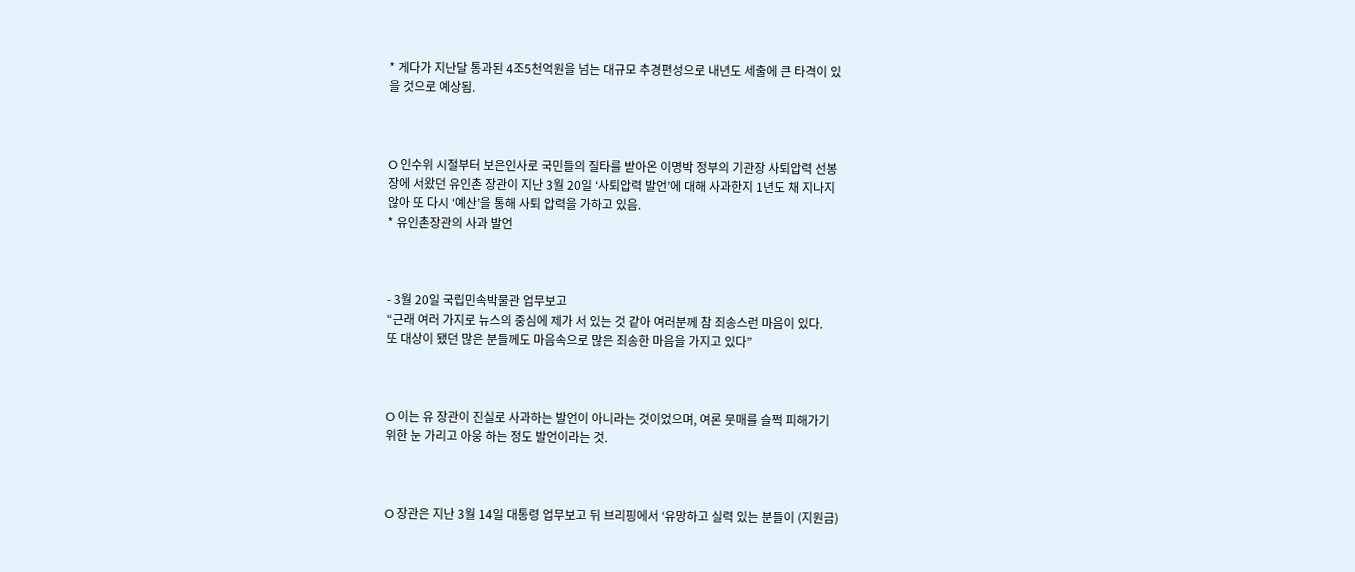* 게다가 지난달 통과된 4조5천억원을 넘는 대규모 추경편성으로 내년도 세출에 큰 타격이 있
을 것으로 예상됨.



O 인수위 시절부터 보은인사로 국민들의 질타를 받아온 이명박 정부의 기관장 사퇴압력 선봉
장에 서왔던 유인촌 장관이 지난 3월 20일 ‘사퇴압력 발언’에 대해 사과한지 1년도 채 지나지
않아 또 다시 ‘예산’을 통해 사퇴 압력을 가하고 있음.
* 유인촌장관의 사과 발언



- 3월 20일 국립민속박물관 업무보고
“근래 여러 가지로 뉴스의 중심에 제가 서 있는 것 같아 여러분께 참 죄송스런 마음이 있다.
또 대상이 됐던 많은 분들께도 마음속으로 많은 죄송한 마음을 가지고 있다”



O 이는 유 장관이 진실로 사과하는 발언이 아니라는 것이었으며, 여론 뭇매를 슬쩍 피해가기
위한 눈 가리고 아웅 하는 정도 발언이라는 것.



O 장관은 지난 3월 14일 대통령 업무보고 뒤 브리핑에서 ‘유망하고 실력 있는 분들이 (지원금)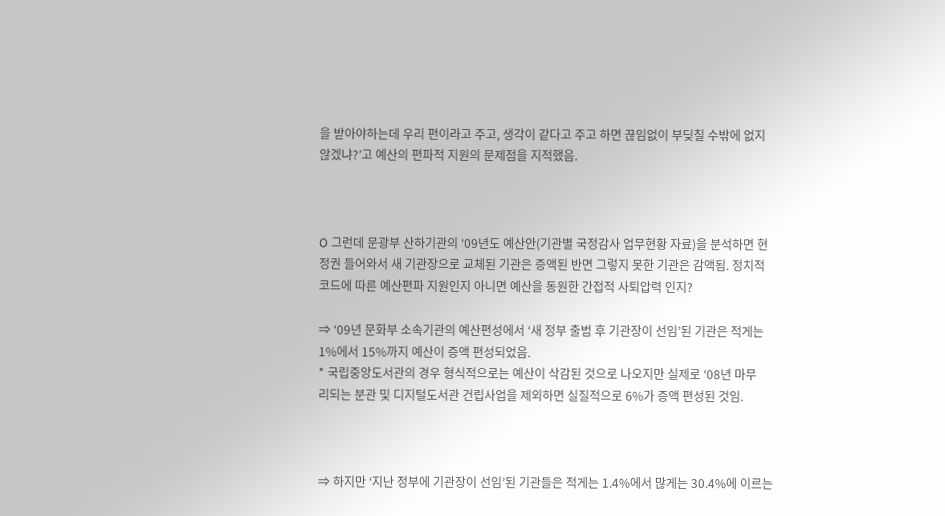을 받아야하는데 우리 편이라고 주고, 생각이 같다고 주고 하면 끊임없이 부딪칠 수밖에 없지
않겠냐?’고 예산의 편파적 지원의 문제점을 지적했음.



O 그런데 문광부 산하기관의 ‘09년도 예산안(기관별 국정감사 업무현황 자료)을 분석하면 현
정권 들어와서 새 기관장으로 교체된 기관은 증액된 반면 그렇지 못한 기관은 감액됨. 정치적
코드에 따른 예산편파 지원인지 아니면 예산을 동원한 간접적 사퇴압력 인지?

⇒ ‘09년 문화부 소속기관의 예산편성에서 ‘새 정부 출범 후 기관장이 선임’된 기관은 적게는
1%에서 15%까지 예산이 증액 편성되었음.
* 국립중앙도서관의 경우 형식적으로는 예산이 삭감된 것으로 나오지만 실제로 ‘08년 마무
리되는 분관 및 디지털도서관 건립사업을 제외하면 실질적으로 6%가 증액 편성된 것임.



⇒ 하지만 ‘지난 정부에 기관장이 선임’된 기관들은 적게는 1.4%에서 많게는 30.4%에 이르는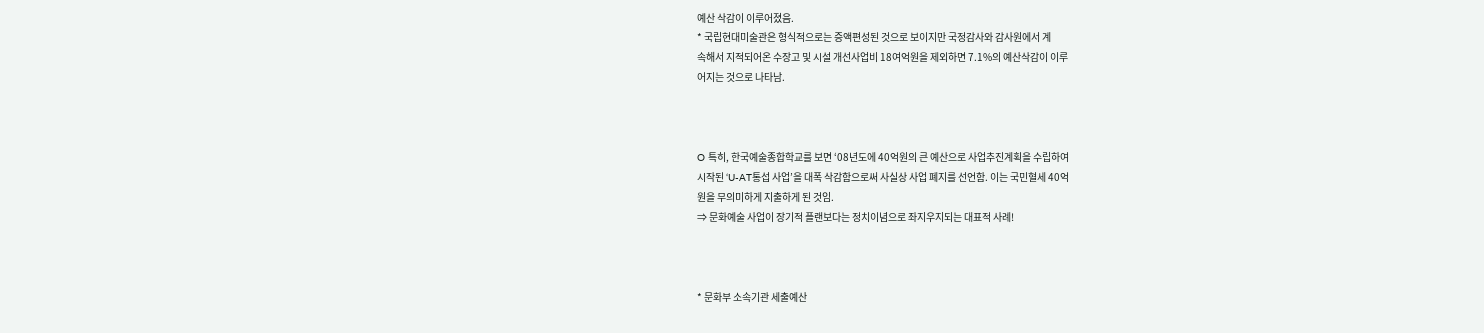예산 삭감이 이루어졌음.
* 국립현대미술관은 형식적으로는 증액편성된 것으로 보이지만 국정감사와 감사원에서 계
속해서 지적되어온 수장고 및 시설 개선사업비 18여억원을 제외하면 7.1%의 예산삭감이 이루
어지는 것으로 나타남.



O 특히, 한국예술종합학교를 보면 ‘08년도에 40억원의 큰 예산으로 사업추진계획을 수립하여
시작된 ‘U-AT통섭 사업’을 대폭 삭감함으로써 사실상 사업 폐지를 선언함. 이는 국민혈세 40억
원을 무의미하게 지출하게 된 것임.
⇒ 문화예술 사업이 장기적 플랜보다는 정치이념으로 좌지우지되는 대표적 사례!



* 문화부 소속기관 세출예산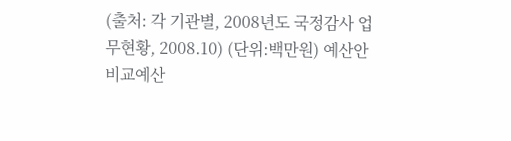(출처: 각 기관별, 2008년도 국정감사 업무현황, 2008.10) (단위:백만원) 예산안
비교예산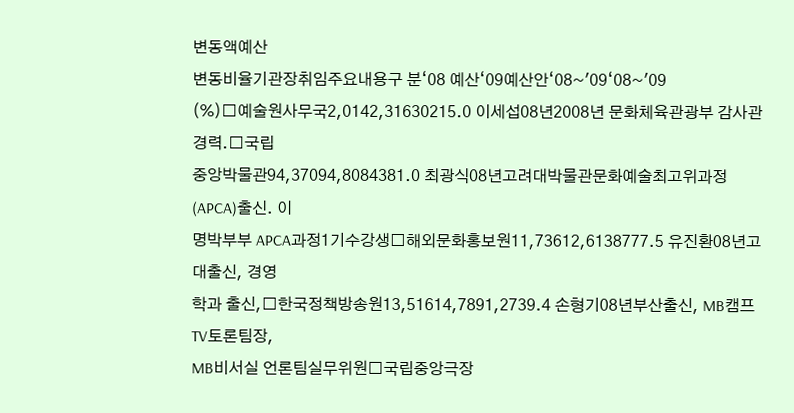변동액예산
변동비율기관장취임주요내용구 분‘08 예산‘09예산안‘08~'09‘08~'09
(%)□예술원사무국2,0142,31630215.0 이세섭08년2008년 문화체육관광부 감사관 경력.□국립
중앙박물관94,37094,8084381.0 최광식08년고려대박물관문화예술최고위과정(APCA)출신. 이
명박부부 APCA과정1기수강생□해외문화홍보원11,73612,6138777.5 유진환08년고대출신, 경영
학과 출신,□한국정책방송원13,51614,7891,2739.4 손형기08년부산출신, MB캠프 TV토론팀장,
MB비서실 언론팀실무위원□국립중앙극장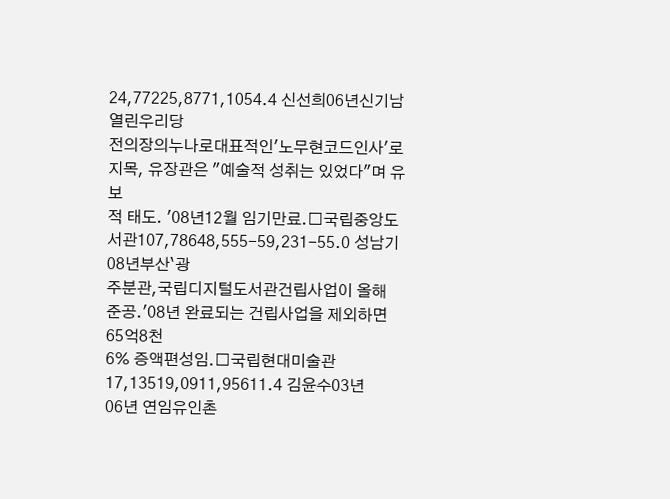24,77225,8771,1054.4 신선희06년신기남열린우리당
전의장의누나로대표적인'노무현코드인사'로지목, 유장관은 "예술적 성취는 있었다"며 유보
적 태도. '08년12월 임기만료.□국립중앙도서관107,78648,555-59,231-55.0 성남기08년부산`광
주분관,국립디지털도서관건립사업이 올해 준공.'08년 완료되는 건립사업을 제외하면 65억8천
6% 증액편성임.□국립현대미술관17,13519,0911,95611.4 김윤수03년
06년 연임유인촌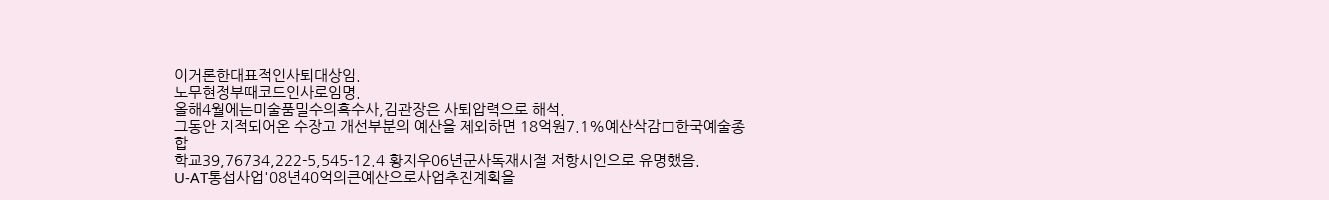이거론한대표적인사퇴대상임.
노무현정부때코드인사로임명.
올해4월에는미술품밀수의혹수사,김관장은 사퇴압력으로 해석.
그동안 지적되어온 수장고 개선부분의 예산을 제외하면 18억원7.1%예산삭감□한국예술종합
학교39,76734,222-5,545-12.4 황지우06년군사독재시절 저항시인으로 유명했음.
U-AT통섭사업'08년40억의큰예산으로사업추진계획을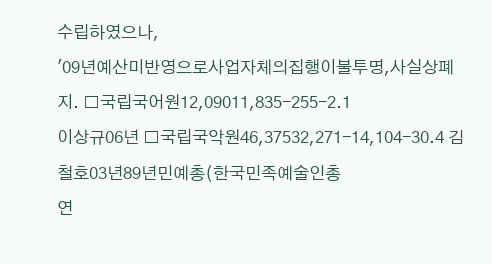수립하였으나,
'09년예산미반영으로사업자체의집행이불투명,사실상폐지. □국립국어원12,09011,835-255-2.1
이상규06년 □국립국악원46,37532,271-14,104-30.4 김철호03년89년민예총(한국민족예술인총
연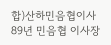합)산하민음협이사
89년 민음협 이사장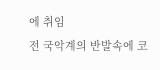에 취임
전 국악계의 반발속에 코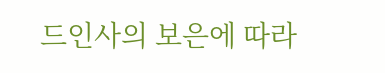드인사의 보은에 따라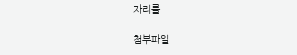자리를

첨부파일